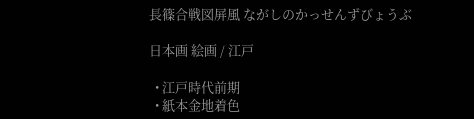長篠合戦図屏風 ながしのかっせんずびょうぶ

日本画 絵画 / 江戸

  • 江戸時代前期
  • 紙本金地着色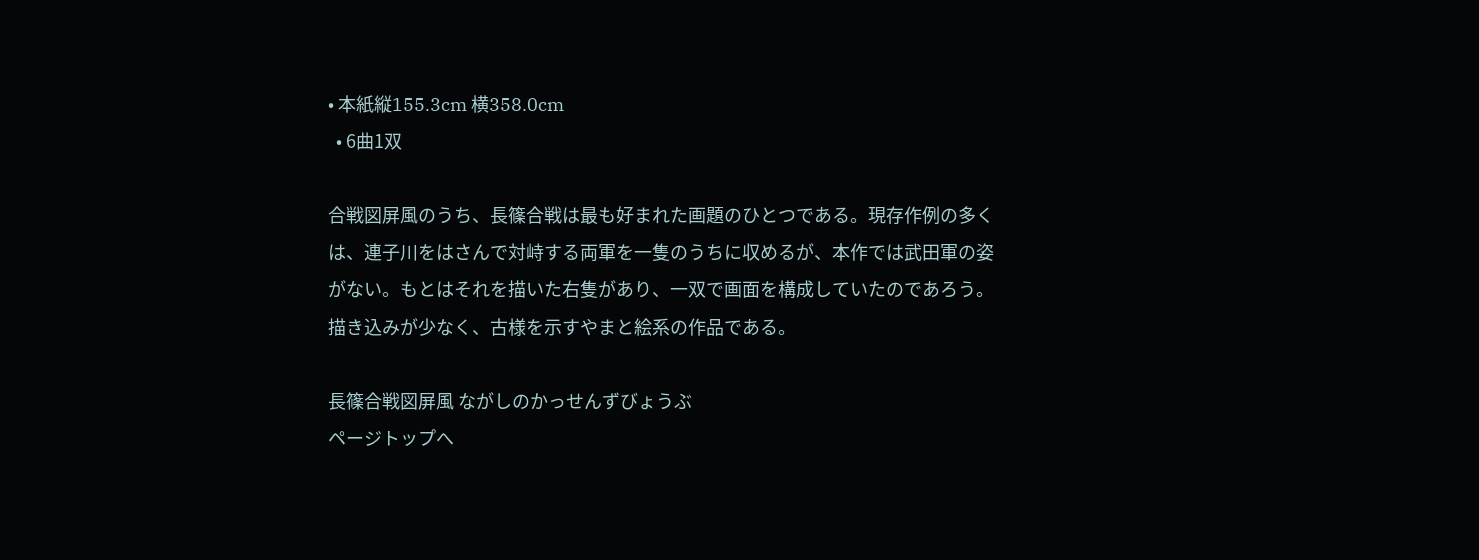• 本紙縦155.3cm 横358.0cm
  • 6曲1双

合戦図屏風のうち、長篠合戦は最も好まれた画題のひとつである。現存作例の多くは、連子川をはさんで対峙する両軍を一隻のうちに収めるが、本作では武田軍の姿がない。もとはそれを描いた右隻があり、一双で画面を構成していたのであろう。描き込みが少なく、古様を示すやまと絵系の作品である。

長篠合戦図屏風 ながしのかっせんずびょうぶ
ページトップへ